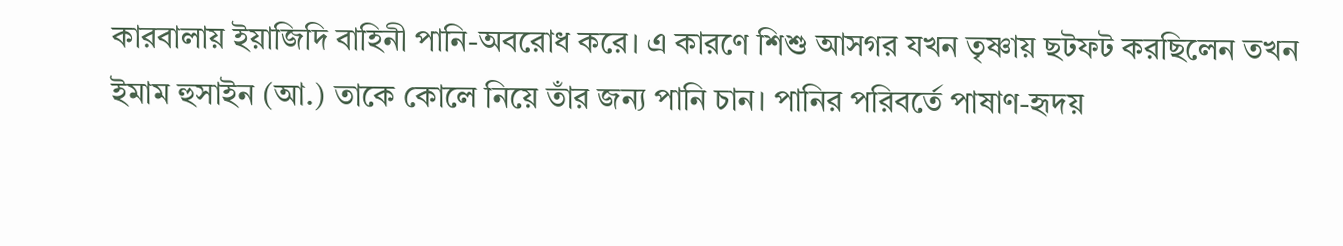কারবালায় ইয়াজিদি বাহিনী পানি-অবরোধ করে। এ কারণে শিশু আসগর যখন তৃষ্ণায় ছটফট করছিলেন তখন ইমাম হুসাইন (আ.) তাকে কোলে নিয়ে তাঁর জন্য পানি চান। পানির পরিবর্তে পাষাণ-হৃদয়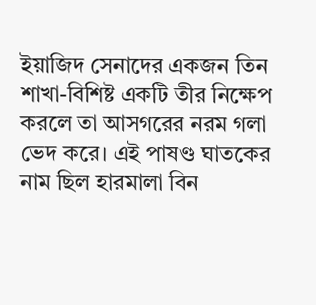ইয়াজিদ সেনাদের একজন তিন শাখা-বিশিষ্ট একটি তীর নিক্ষেপ করলে তা আসগরের নরম গলা ভেদ করে। এই পাষণ্ড ঘাতকের নাম ছিল হারমালা বিন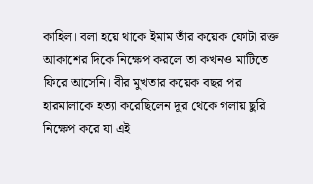কাহিল। বলা হয়ে থাকে ইমাম তাঁর কয়েক ফোটা রক্ত আকাশের দিকে নিক্ষেপ করলে তা কখনও মাটিতে ফিরে আসেনি। বীর মুখতার কয়েক বছর পর হারমালাকে হত্যা করেছিলেন দূর থেকে গলায় ছুরি নিক্ষেপ করে যা এই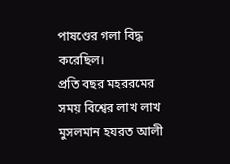পাষণ্ডের গলা বিদ্ধ করেছিল।
প্রতি বছর মহররমের সময় বিশ্বের লাখ লাখ মুসলমান হযরত আলী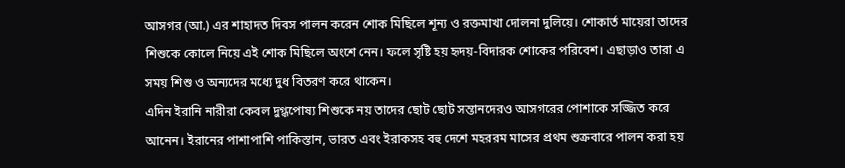আসগর (আ.) এর শাহাদত দিবস পালন করেন শোক মিছিলে শূন্য ও রক্তমাখা দোলনা দুলিয়ে। শোকার্ত মায়েরা তাদের শিশুকে কোলে নিয়ে এই শোক মিছিলে অংশে নেন। ফলে সৃষ্টি হয় হৃদয়-বিদারক শোকের পরিবেশ। এছাড়াও তারা এ সময় শিশু ও অন্যদের মধ্যে দুধ বিতরণ করে থাকেন।
এদিন ইরানি নারীরা কেবল দুগ্ধপোষ্য শিশুকে নয় তাদের ছোট ছোট সন্তানদেরও আসগরের পোশাকে সজ্জিত করে আনেন। ইরানের পাশাপাশি পাকিস্তান, ভারত এবং ইরাকসহ বহু দেশে মহররম মাসের প্রথম শুক্রবারে পালন করা হয়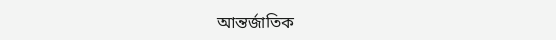আন্তর্জাতিক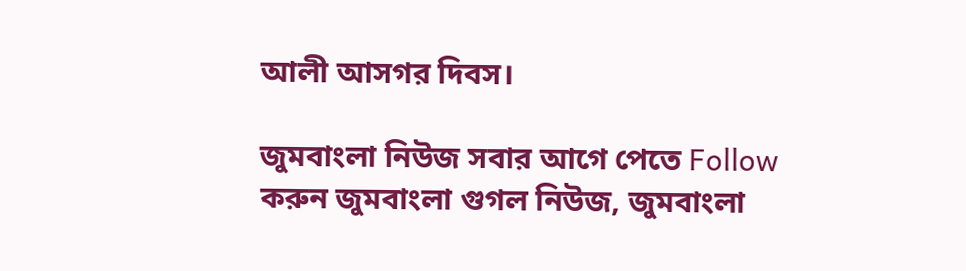আলী আসগর দিবস।

জুমবাংলা নিউজ সবার আগে পেতে Follow করুন জুমবাংলা গুগল নিউজ, জুমবাংলা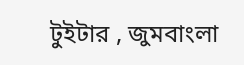টুইটার , জুমবাংলা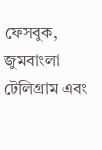ফেসবুক, জুমবাংলা টেলিগ্রাম এবং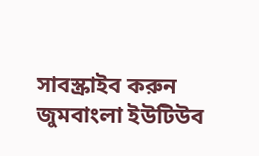সাবস্ক্রাইব করুন জুমবাংলা ইউটিউব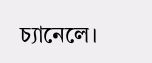চ্যানেলে।